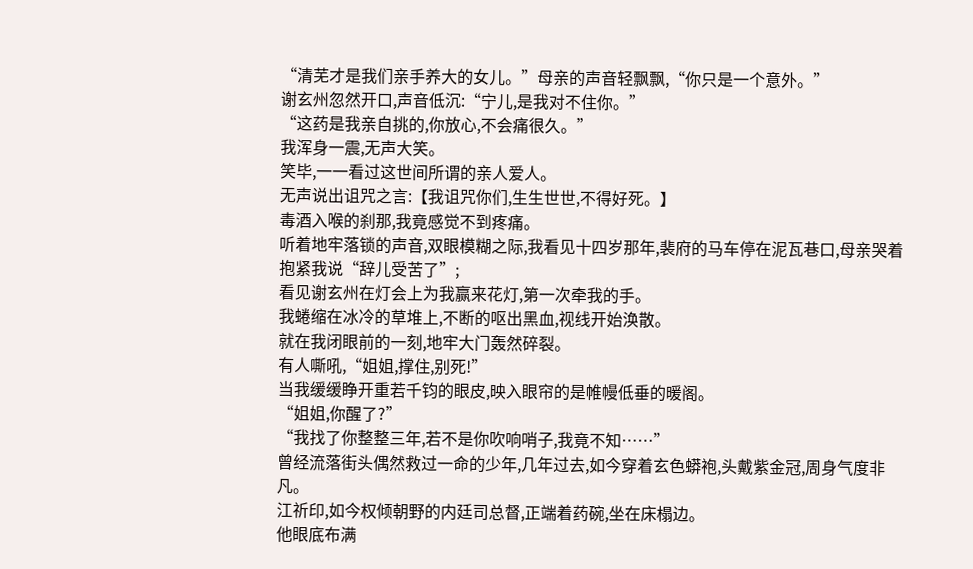“清芜才是我们亲手养大的女儿。”母亲的声音轻飘飘,“你只是一个意外。”
谢玄州忽然开口,声音低沉:“宁儿,是我对不住你。”
“这药是我亲自挑的,你放心,不会痛很久。”
我浑身一震,无声大笑。
笑毕,一一看过这世间所谓的亲人爱人。
无声说出诅咒之言:【我诅咒你们,生生世世,不得好死。】
毒酒入喉的刹那,我竟感觉不到疼痛。
听着地牢落锁的声音,双眼模糊之际,我看见十四岁那年,裴府的马车停在泥瓦巷口,母亲哭着抱紧我说“辞儿受苦了”;
看见谢玄州在灯会上为我赢来花灯,第一次牵我的手。
我蜷缩在冰冷的草堆上,不断的呕出黑血,视线开始涣散。
就在我闭眼前的一刻,地牢大门轰然碎裂。
有人嘶吼,“姐姐,撑住,别死!”
当我缓缓睁开重若千钧的眼皮,映入眼帘的是帷幔低垂的暖阁。
“姐姐,你醒了?”
“我找了你整整三年,若不是你吹响哨子,我竟不知……”
曾经流落街头偶然救过一命的少年,几年过去,如今穿着玄色蟒袍,头戴紫金冠,周身气度非凡。
江祈印,如今权倾朝野的内廷司总督,正端着药碗,坐在床榻边。
他眼底布满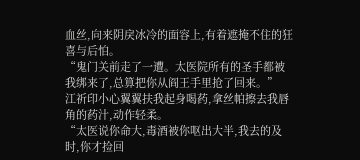血丝,向来阴戾冰冷的面容上,有着遮掩不住的狂喜与后怕。
“鬼门关前走了一遭。太医院所有的圣手都被我绑来了,总算把你从阎王手里抢了回来。”
江祈印小心翼翼扶我起身喝药,拿丝帕擦去我唇角的药汁,动作轻柔。
“太医说你命大,毒酒被你呕出大半,我去的及时,你才捡回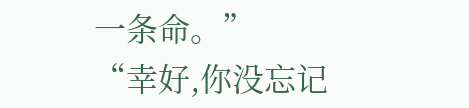一条命。”
“幸好,你没忘记